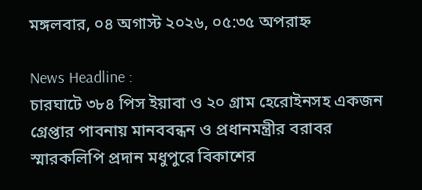মঙ্গলবার, ০৪ অগাস্ট ২০২৬, ০৫:৩৫ অপরাহ্ন

News Headline :
চারঘাটে ৩৮৪ পিস ইয়াবা ও ২০ গ্রাম হেরোইনসহ একজন গ্রেপ্তার পাবনায় মানববন্ধন ও প্রধানমন্ত্রীর বরাবর স্মারকলিপি প্রদান মধুপুরে বিকাশের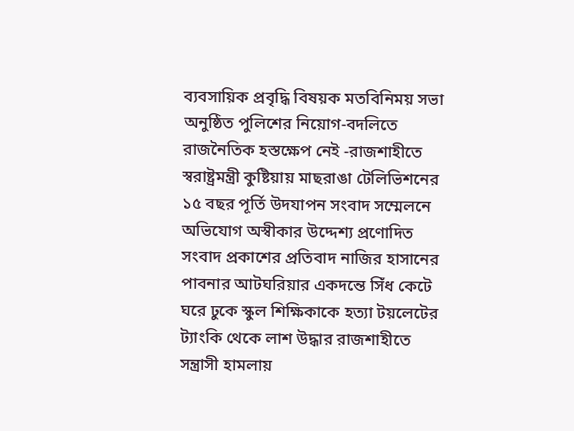ব্যবসায়িক প্রবৃদ্ধি বিষয়ক মতবিনিময় সভা অনুষ্ঠিত পুলিশের নিয়োগ-বদলিতে রাজনৈতিক হস্তক্ষেপ নেই -রাজশাহীতে স্বরাষ্ট্রমন্ত্রী কুষ্টিয়ায় মাছরাঙা টেলিভিশনের ১৫ বছর পূর্তি উদযাপন সংবাদ সম্মেলনে অভিযোগ অস্বীকার উদ্দেশ্য প্রণোদিত সংবাদ প্রকাশের প্রতিবাদ নাজির হাসানের পাবনার আটঘরিয়ার একদন্তে সিঁধ কেটে ঘরে ঢুকে স্কুল শিক্ষিকাকে হত্যা টয়লেটের ট্যাংকি থেকে লাশ উদ্ধার রাজশাহীতে সন্ত্রাসী হামলায়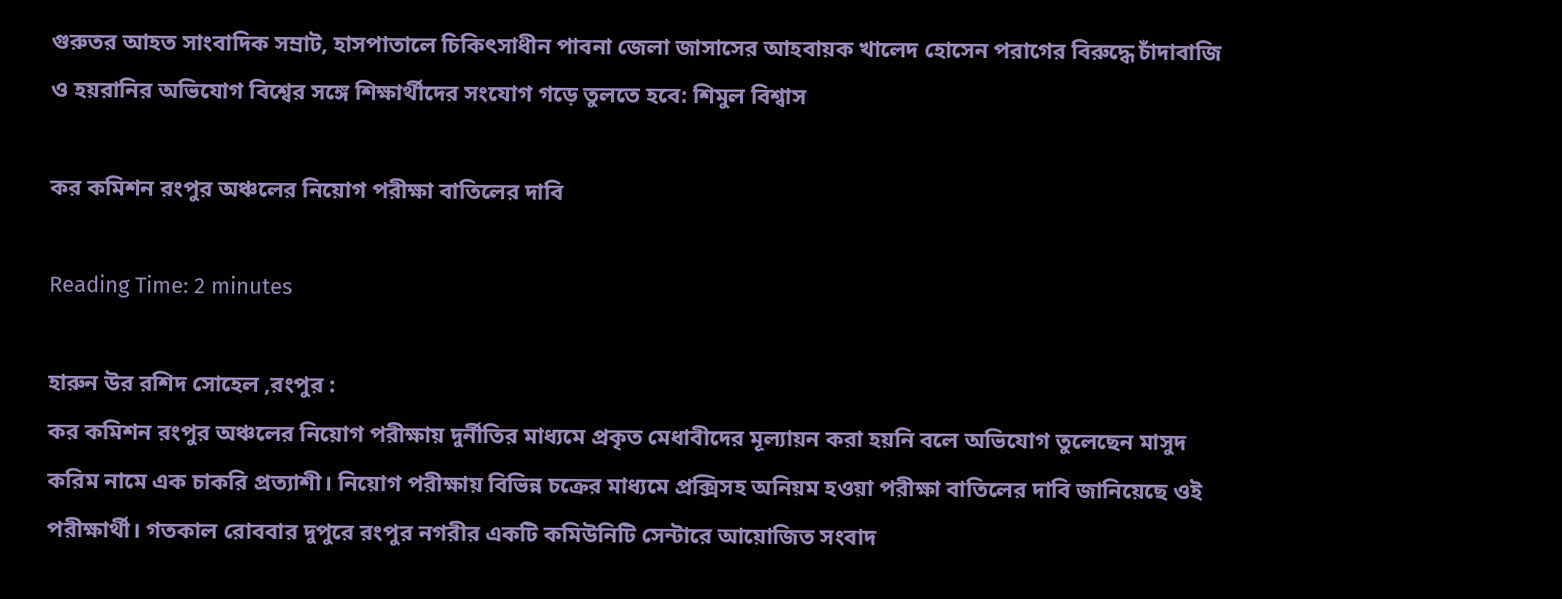গুরুতর আহত সাংবাদিক সম্রাট, হাসপাতালে চিকিৎসাধীন পাবনা জেলা জাসাসের আহবায়ক খালেদ হোসেন পরাগের বিরুদ্ধে চাঁদাবাজি ও হয়রানির অভিযোগ বিশ্বের সঙ্গে শিক্ষার্থীদের সংযোগ গড়ে তুলতে হবে: শিমুল বিশ্বাস

কর কমিশন রংপুর অঞ্চলের নিয়োগ পরীক্ষা বাতিলের দাবি

Reading Time: 2 minutes

হারুন উর রশিদ সোহেল ,রংপুর :
কর কমিশন রংপুর অঞ্চলের নিয়োগ পরীক্ষায় দুর্নীতির মাধ্যমে প্রকৃত মেধাবীদের মূল্যায়ন করা হয়নি বলে অভিযোগ তুলেছেন মাসুদ করিম নামে এক চাকরি প্রত্যাশী। নিয়োগ পরীক্ষায় বিভিন্ন চক্রের মাধ্যমে প্রক্সিসহ অনিয়ম হওয়া পরীক্ষা বাতিলের দাবি জানিয়েছে ওই পরীক্ষার্থী। গতকাল রোববার দুপুরে রংপুর নগরীর একটি কমিউনিটি সেন্টারে আয়োজিত সংবাদ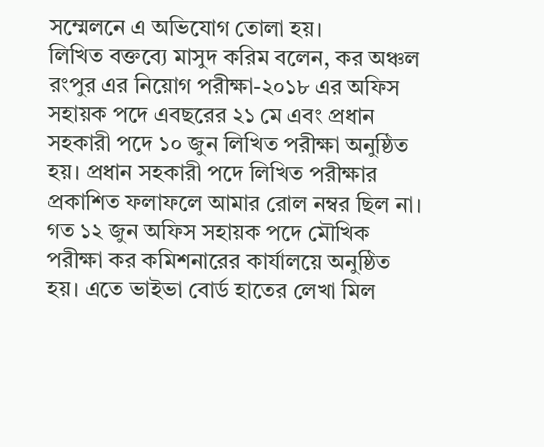সম্মেলনে এ অভিযোগ তোলা হয়।
লিখিত বক্তব্যে মাসুদ করিম বলেন, কর অঞ্চল রংপুর এর নিয়োগ পরীক্ষা-২০১৮ এর অফিস সহায়ক পদে এবছরের ২১ মে এবং প্রধান সহকারী পদে ১০ জুন লিখিত পরীক্ষা অনুষ্ঠিত হয়। প্রধান সহকারী পদে লিখিত পরীক্ষার প্রকাশিত ফলাফলে আমার রোল নম্বর ছিল না। গত ১২ জুন অফিস সহায়ক পদে মৌখিক পরীক্ষা কর কমিশনারের কার্যালয়ে অনুষ্ঠিত হয়। এতে ভাইভা বোর্ড হাতের লেখা মিল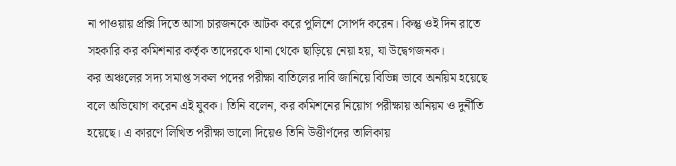না পাওয়ায় প্রক্সি দিতে আসা চারজনকে আটক করে পুলিশে সোপর্দ করেন। কিন্তু ওই দিন রাতে সহকারি কর কমিশনার কর্তৃক তাদেরকে থানা থেকে ছাড়িয়ে নেয়া হয়, যা উদ্বেগজনক।
কর অঞ্চলের সদ্য সমাপ্ত সকল পদের পরীক্ষা বাতিলের দাবি জানিয়ে বিভিন্ন ভাবে অনয়িম হয়েছে বলে অভিযোগ করেন এই যুবক। তিনি বলেন, কর কমিশনের নিয়োগ পরীক্ষায় অনিয়ম ও দুর্নীতি হয়েছে। এ কারণে লিখিত পরীক্ষা ভালো দিয়েও তিনি উত্তীর্ণদের তালিকায়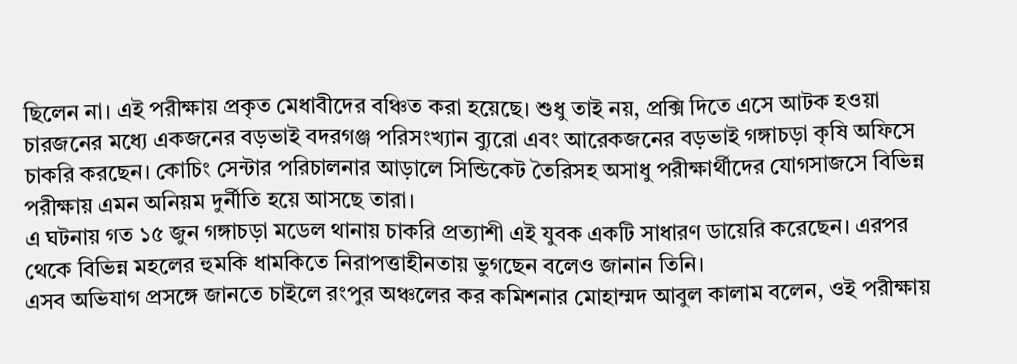ছিলেন না। এই পরীক্ষায় প্রকৃত মেধাবীদের বঞ্চিত করা হয়েছে। শুধু তাই নয়, প্রক্সি দিতে এসে আটক হওয়া চারজনের মধ্যে একজনের বড়ভাই বদরগঞ্জ পরিসংখ্যান ব্যুরো এবং আরেকজনের বড়ভাই গঙ্গাচড়া কৃষি অফিসে চাকরি করছেন। কোচিং সেন্টার পরিচালনার আড়ালে সিন্ডিকেট তৈরিসহ অসাধু পরীক্ষার্থীদের যোগসাজসে বিভিন্ন পরীক্ষায় এমন অনিয়ম দুর্নীতি হয়ে আসছে তারা।
এ ঘটনায় গত ১৫ জুন গঙ্গাচড়া মডেল থানায় চাকরি প্রত্যাশী এই যুবক একটি সাধারণ ডায়েরি করেছেন। এরপর থেকে বিভিন্ন মহলের হুমকি ধামকিতে নিরাপত্তাহীনতায় ভুগছেন বলেও জানান তিনি।
এসব অভিযাগ প্রসঙ্গে জানতে চাইলে রংপুর অঞ্চলের কর কমিশনার মোহাম্মদ আবুল কালাম বলেন, ওই পরীক্ষায়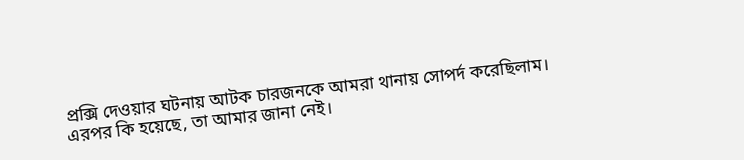প্রক্সি দেওয়ার ঘটনায় আটক চারজনকে আমরা থানায় সোপর্দ করেছিলাম। এরপর কি হয়েছে, তা আমার জানা নেই।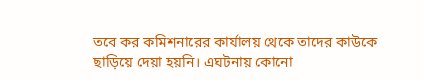তবে কর কমিশনারের কার্যালয় থেকে তাদের কাউকে ছাড়িয়ে দেয়া হয়নি। এঘটনায় কোনো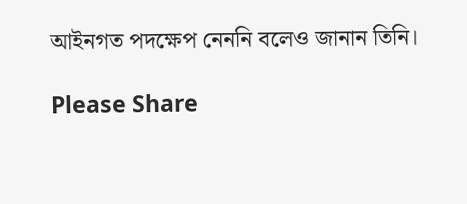আইনগত পদক্ষেপ নেননি বলেও জানান তিনি।

Please Share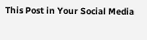This Post in Your Social Media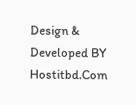Design & Developed BY Hostitbd.Com